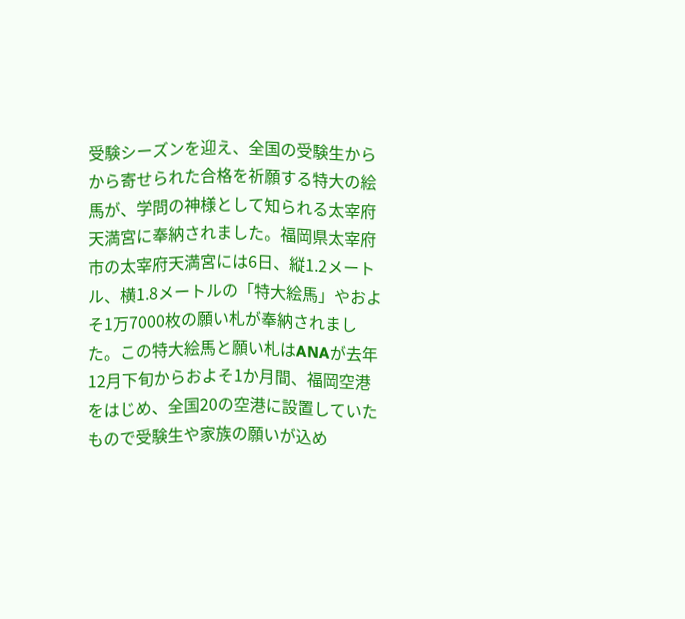受験シーズンを迎え、全国の受験生からから寄せられた合格を祈願する特大の絵馬が、学問の神様として知られる太宰府天満宮に奉納されました。福岡県太宰府市の太宰府天満宮には6日、縦1.2メートル、横1.8メートルの「特大絵馬」やおよそ1万7000枚の願い札が奉納されました。この特大絵馬と願い札はANAが去年12月下旬からおよそ1か月間、福岡空港をはじめ、全国20の空港に設置していたもので受験生や家族の願いが込め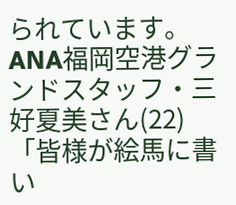られています。ANA福岡空港グランドスタッフ・三好夏美さん(22)「皆様が絵馬に書い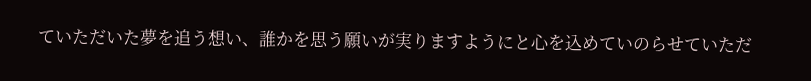ていただいた夢を追う想い、誰かを思う願いが実りますようにと心を込めていのらせていただ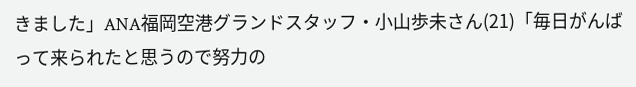きました」ANA福岡空港グランドスタッフ・小山歩未さん(21)「毎日がんばって来られたと思うので努力の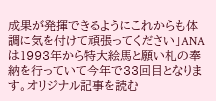成果が発揮できるようにこれからも体調に気を付けて頑張ってください」ANAは1993年から特大絵馬と願い札の奉納を行っていて今年で33回目となります。オリジナル記事を読む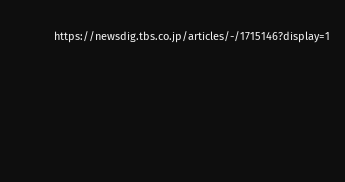https://newsdig.tbs.co.jp/articles/-/1715146?display=1